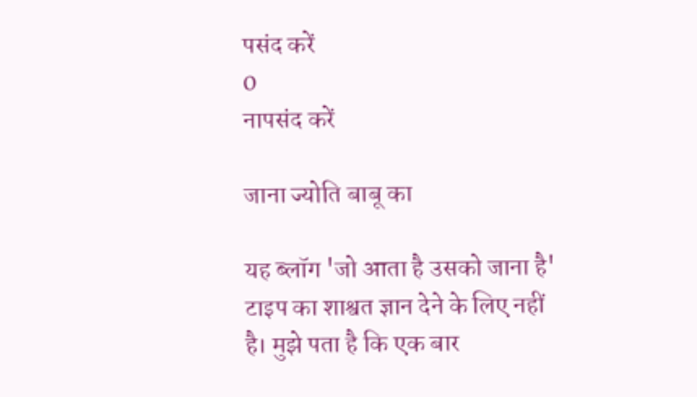पसंद करें
0
नापसंद करें

जाना ज्योति बाबू का

यह ब्लॉग 'जो आता है उसको जाना है' टाइप का शाश्वत ज्ञान देने के लिए नहीं है। मुझे पता है कि एक बार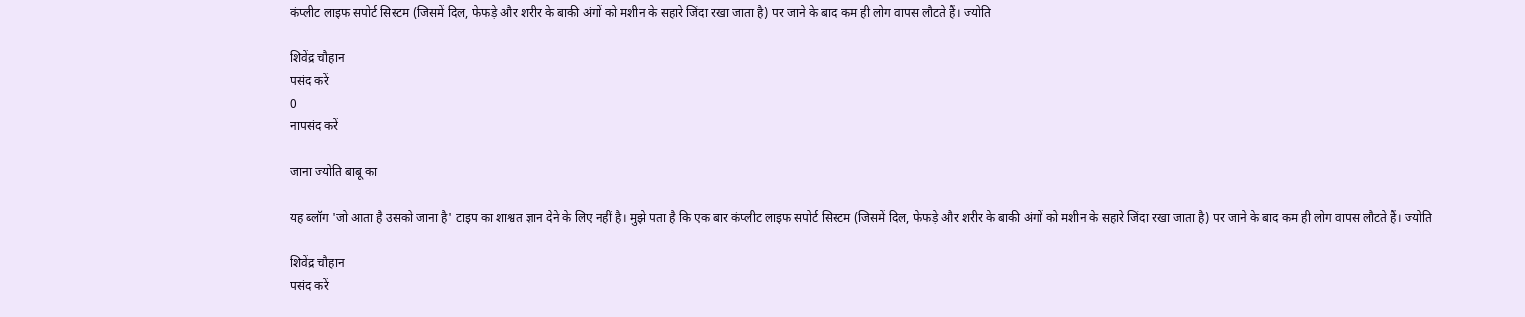कंप्लीट लाइफ सपोर्ट सिस्टम (जिसमें दिल, फेफड़े और शरीर के बाकी अंगों को मशीन के सहारे जिंदा रखा जाता है) पर जाने के बाद कम ही लोग वापस लौटते हैं। ज्योति

शिवेंद्र चौहान
पसंद करें
0
नापसंद करें

जाना ज्योति बाबू का

यह ब्लॉग 'जो आता है उसको जाना है' टाइप का शाश्वत ज्ञान देने के लिए नहीं है। मुझे पता है कि एक बार कंप्लीट लाइफ सपोर्ट सिस्टम (जिसमें दिल, फेफड़े और शरीर के बाकी अंगों को मशीन के सहारे जिंदा रखा जाता है) पर जाने के बाद कम ही लोग वापस लौटते हैं। ज्योति

शिवेंद्र चौहान
पसंद करें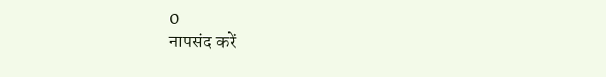0
नापसंद करें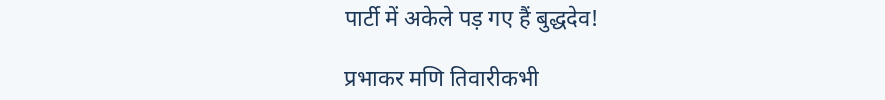पार्टी में अकेले पड़ गए हैं बुद्धदेव!

प्रभाकर मणि तिवारीकभी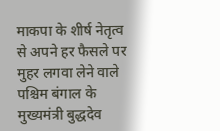माकपा के शीर्ष नेतृत्व से अपने हर फैसले पर मुहर लगवा लेने वाले पश्चिम बंगाल के मुख्यमंत्री बुद्धदेव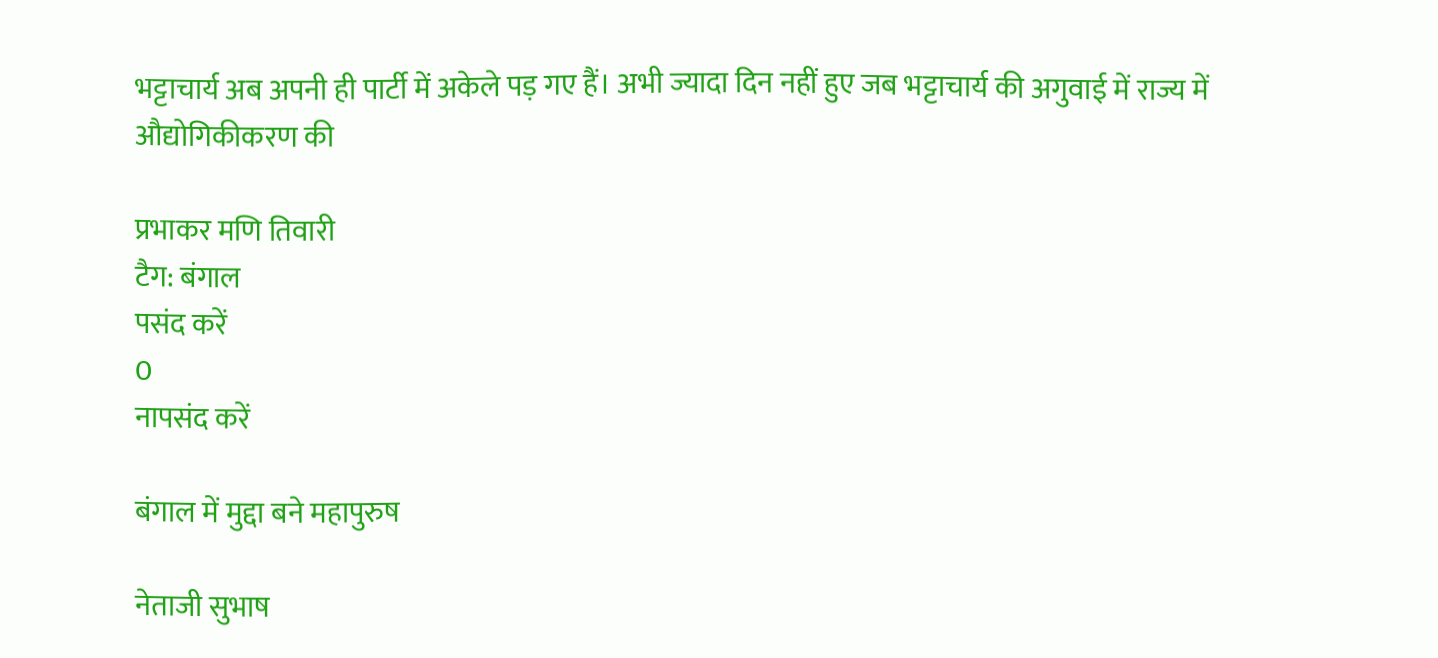भट्टाचार्य अब अपनी ही पार्टी में अकेले पड़ गए हैं। अभी ज्यादा दिन नहीं हुए जब भट्टाचार्य की अगुवाई में राज्य में औद्योगिकीकरण की

प्रभाकर मणि तिवारी
टैग: बंगाल
पसंद करें
0
नापसंद करें

बंगाल में मुद्दा बने महापुरुष

नेताजी सुभाष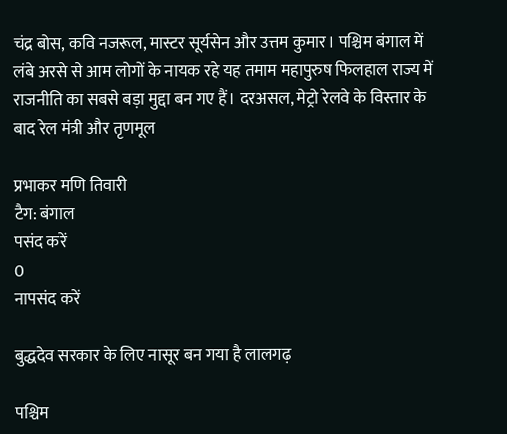चंद्र बोस, कवि नजरूल, मास्टर सूर्यसेन और उत्तम कुमार। पश्चिम बंगाल में लंबे अरसे से आम लोगों के नायक रहे यह तमाम महापुरुष फिलहाल राज्य में राजनीति का सबसे बड़ा मुद्दा बन गए हैं। दरअसल, मेट्रो रेलवे के विस्तार के बाद रेल मंत्री और तृणमूल

प्रभाकर मणि तिवारी
टैग: बंगाल
पसंद करें
0
नापसंद करें

बुद्धदेव सरकार के लिए नासूर बन गया है लालगढ़

पश्चिम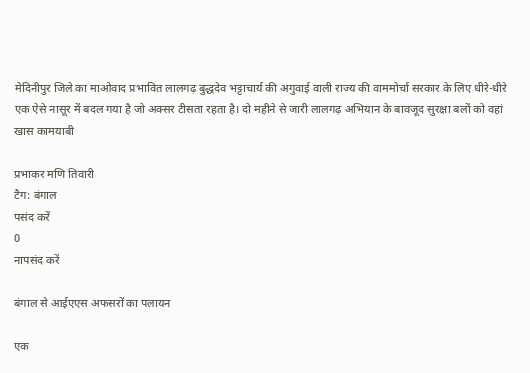मेदिनीपुर जिले का माओवाद प्रभावित लालगढ़ बुद्धदेव भट्टाचार्य की अगुवाई वाली राज्य की वाममोर्चा सरकार के लिए धीरे-धीरे एक ऐसे नासूर में बदल गया है जो अक्सर टीसता रहता है। दो महीने से जारी लालगढ़ अभियान के बावजूद सुरक्षा बलों को वहां खास कामयाबी

प्रभाकर मणि तिवारी
टैग: बंगाल
पसंद करें
0
नापसंद करें

बंगाल से आईएएस अफसरों का पलायन

एक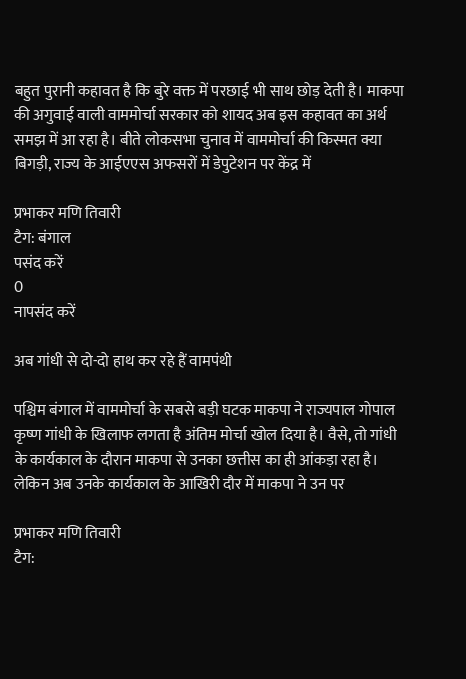बहुत पुरानी कहावत है कि बुरे वक्त में परछाई भी साथ छोड़ देती है। माकपा की अगुवाई वाली वाममोर्चा सरकार को शायद अब इस कहावत का अर्थ समझ में आ रहा है। बीते लोकसभा चुनाव में वाममोर्चा की किस्मत क्या बिगड़ी, राज्य के आईएएस अफसरों में डेपुटेशन पर केंद्र में

प्रभाकर मणि तिवारी
टैग: बंगाल
पसंद करें
0
नापसंद करें

अब गांधी से दो-दो हाथ कर रहे हैं वामपंथी

पश्चिम बंगाल में वाममोर्चा के सबसे बड़ी घटक माकपा ने राज्यपाल गोपाल कृष्ण गांधी के खिलाफ लगता है अंतिम मोर्चा खोल दिया है। वैसे, तो गांधी के कार्यकाल के दौरान माकपा से उनका छत्तीस का ही आंकड़ा रहा है। लेकिन अब उनके कार्यकाल के आखिरी दौर में माकपा ने उन पर

प्रभाकर मणि तिवारी
टैग: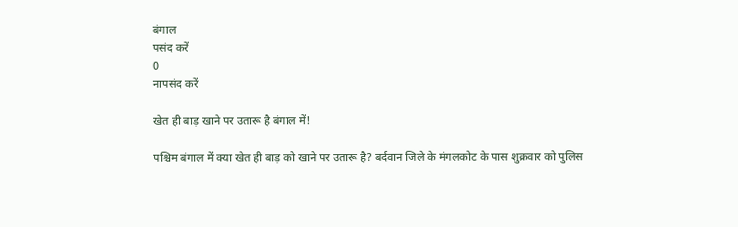बंगाल
पसंद करें
0
नापसंद करें

खेत ही बाड़ खाने पर उतारू है बंगाल में!

पश्चिम बंगाल में क्या खेत ही बाड़ को खाने पर उतारू है? बर्दवान जिले के मंगलकोट के पास शुक्रवार को पुलिस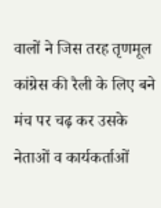वालों ने जिस तरह तृणमूल कांग्रेस की रैली के लिए बने मंच पर चढ़ कर उसके नेताओं व कार्यकर्ताओं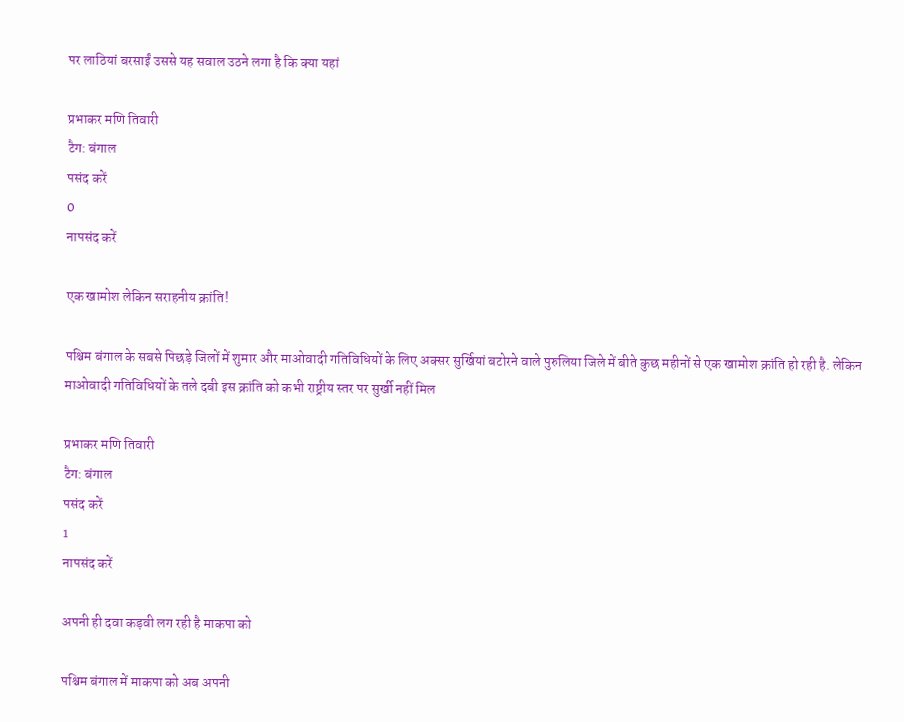पर लाठियां बरसाईं उससे यह सवाल उठने लगा है कि क्या यहां

प्रभाकर मणि तिवारी
टैग: बंगाल
पसंद करें
0
नापसंद करें

एक खामोश लेकिन सराहनीय क्रांति!

पश्चिम बंगाल के सबसे पिछड़े जिलों में शुमार और माओवादी गतिविधियों के लिए अक्सर सुर्खियां बटोरने वाले पुरुलिया जिले में बीते कुछ महीनों से एक खामोश क्रांति हो रही है. लेकिन माओवादी गतिविधियों के तले दबी इस क्रांति को कभी राष्ट्रीय स्तर पर सुर्खी नहीं मिल

प्रभाकर मणि तिवारी
टैग: बंगाल
पसंद करें
1
नापसंद करें

अपनी ही दवा कड़वी लग रही है माकपा को

पश्चिम बंगाल में माकपा को अब अपनी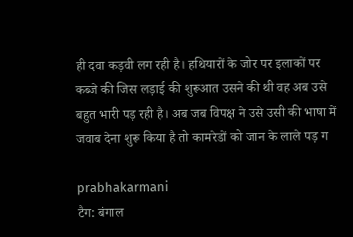ही दवा कड़वी लग रही है। हथियारों के जोर पर इलाकों पर कब्जे की जिस लड़ाई की शुरूआत उसने की थी वह अब उसे बहुत भारी पड़ रही है। अब जब विपक्ष ने उसे उसी की भाषा में जवाब देना शुरू किया है तो कामरेडों को जान के लाले पड़ ग

prabhakarmani
टैग: बंगाल